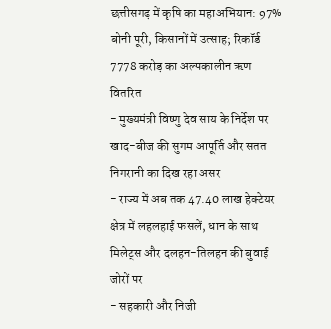छत्तीसगढ़ में कृषि का महाअभियान: 97% बोनी पूरी, किसानों में उत्साह; रिकॉर्ड 7778 करोड़ का अल्पकालीन ऋण वितरित
- मुख्यमंत्री विष्णु देव साय के निर्देश पर खाद-बीज की सुगम आपूर्ति और सतत निगरानी का दिख रहा असर
- राज्य में अब तक 47.40 लाख हेक्टेयर क्षेत्र में लहलहाई फसलें, धान के साथ मिलेट्स और दलहन-तिलहन की बुवाई जोरों पर
- सहकारी और निजी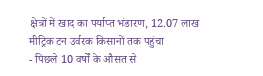क्षेत्रों में खाद का पर्याप्त भंडारण, 12.07 लाख मीट्रिक टन उर्वरक किसानों तक पहुंचा
- पिछले 10 वर्षों के औसत से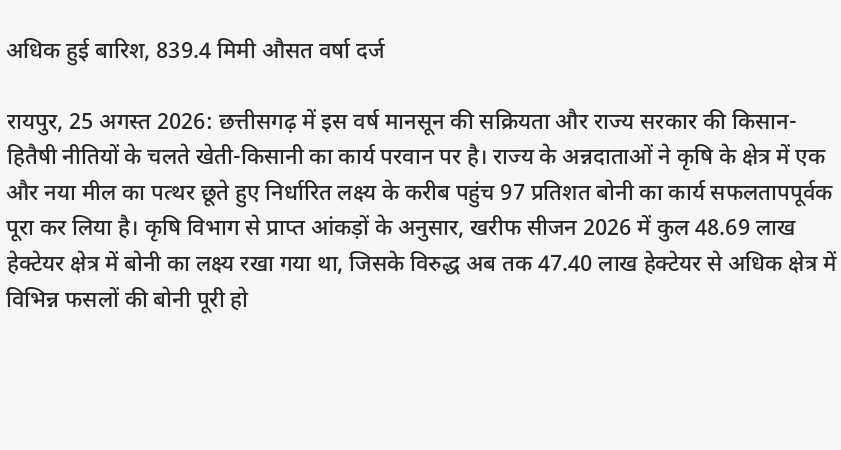अधिक हुई बारिश, 839.4 मिमी औसत वर्षा दर्ज

रायपुर, 25 अगस्त 2026: छत्तीसगढ़ में इस वर्ष मानसून की सक्रियता और राज्य सरकार की किसान-हितैषी नीतियों के चलते खेती-किसानी का कार्य परवान पर है। राज्य के अन्नदाताओं ने कृषि के क्षेत्र में एक और नया मील का पत्थर छूते हुए निर्धारित लक्ष्य के करीब पहुंच 97 प्रतिशत बोनी का कार्य सफलतापपूर्वक पूरा कर लिया है। कृषि विभाग से प्राप्त आंकड़ों के अनुसार, खरीफ सीजन 2026 में कुल 48.69 लाख हेक्टेयर क्षेत्र में बोनी का लक्ष्य रखा गया था, जिसके विरुद्ध अब तक 47.40 लाख हेक्टेयर से अधिक क्षेत्र में विभिन्न फसलों की बोनी पूरी हो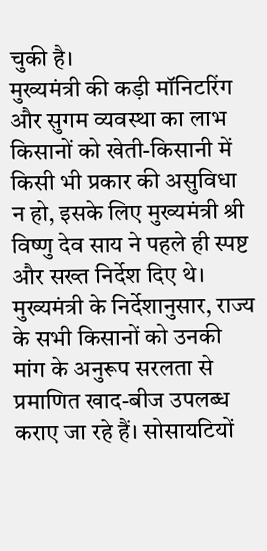चुकी है।
मुख्यमंत्री की कड़ी मॉनिटरिंग और सुगम व्यवस्था का लाभ
किसानों को खेती-किसानी में किसी भी प्रकार की असुविधा न हो, इसके लिए मुख्यमंत्री श्री विष्णु देव साय ने पहले ही स्पष्ट और सख्त निर्देश दिए थे। मुख्यमंत्री के निर्देशानुसार, राज्य के सभी किसानों को उनकी मांग के अनुरूप सरलता से प्रमाणित खाद-बीज उपलब्ध कराए जा रहे हैं। सोसायटियों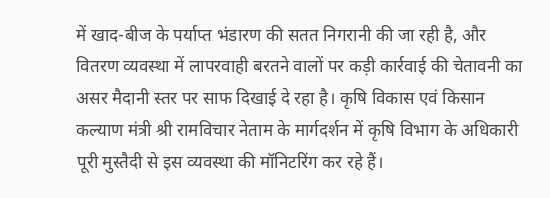में खाद-बीज के पर्याप्त भंडारण की सतत निगरानी की जा रही है, और वितरण व्यवस्था में लापरवाही बरतने वालों पर कड़ी कार्रवाई की चेतावनी का असर मैदानी स्तर पर साफ दिखाई दे रहा है। कृषि विकास एवं किसान कल्याण मंत्री श्री रामविचार नेताम के मार्गदर्शन में कृषि विभाग के अधिकारी पूरी मुस्तैदी से इस व्यवस्था की मॉनिटरिंग कर रहे हैं।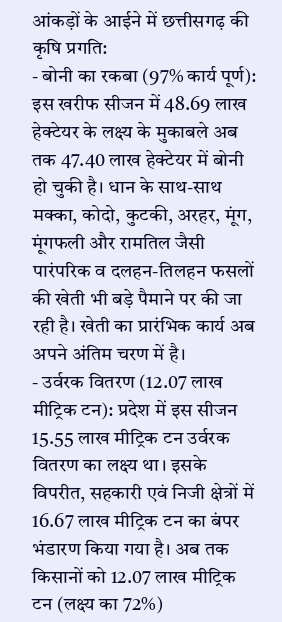आंकड़ों के आईने में छत्तीसगढ़ की कृषि प्रगति:
- बोनी का रकबा (97% कार्य पूर्ण): इस खरीफ सीजन में 48.69 लाख हेक्टेयर के लक्ष्य के मुकाबले अब तक 47.40 लाख हेक्टेयर में बोनी हो चुकी है। धान के साथ-साथ मक्का, कोदो, कुटकी, अरहर, मूंग, मूंगफली और रामतिल जैसी पारंपरिक व दलहन-तिलहन फसलों की खेती भी बड़े पैमाने पर की जा रही है। खेती का प्रारंभिक कार्य अब अपने अंतिम चरण में है।
- उर्वरक वितरण (12.07 लाख मीट्रिक टन): प्रदेश में इस सीजन 15.55 लाख मीट्रिक टन उर्वरक वितरण का लक्ष्य था। इसके विपरीत, सहकारी एवं निजी क्षेत्रों में 16.67 लाख मीट्रिक टन का बंपर भंडारण किया गया है। अब तक किसानों को 12.07 लाख मीट्रिक टन (लक्ष्य का 72%)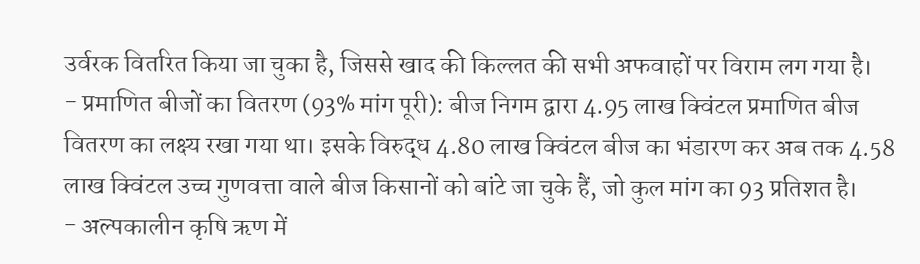उर्वरक वितरित किया जा चुका है, जिससे खाद की किल्लत की सभी अफवाहों पर विराम लग गया है।
- प्रमाणित बीजों का वितरण (93% मांग पूरी): बीज निगम द्वारा 4.95 लाख क्विंटल प्रमाणित बीज वितरण का लक्ष्य रखा गया था। इसके विरुद्ध 4.80 लाख क्विंटल बीज का भंडारण कर अब तक 4.58 लाख क्विंटल उच्च गुणवत्ता वाले बीज किसानों को बांटे जा चुके हैं, जो कुल मांग का 93 प्रतिशत है।
- अल्पकालीन कृषि ऋण में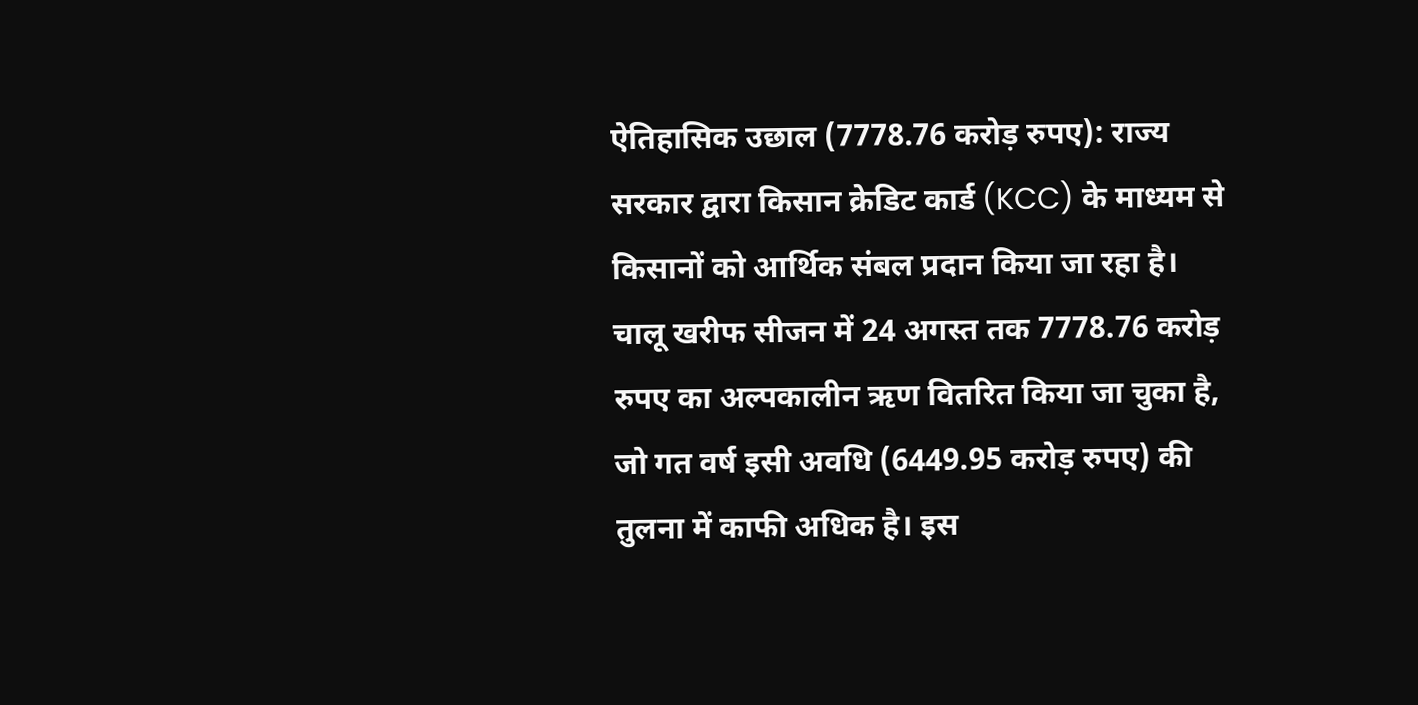ऐतिहासिक उछाल (7778.76 करोड़ रुपए): राज्य सरकार द्वारा किसान क्रेडिट कार्ड (KCC) के माध्यम से किसानों को आर्थिक संबल प्रदान किया जा रहा है। चालू खरीफ सीजन में 24 अगस्त तक 7778.76 करोड़ रुपए का अल्पकालीन ऋण वितरित किया जा चुका है, जो गत वर्ष इसी अवधि (6449.95 करोड़ रुपए) की तुलना में काफी अधिक है। इस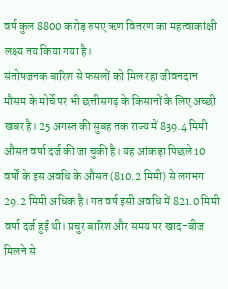वर्ष कुल 8800 करोड़ रुपए ऋण वितरण का महत्वाकांक्षी लक्ष्य तय किया गया है।
संतोषजनक बारिश से फसलों को मिल रहा जीवनदान
मौसम के मोर्चे पर भी छत्तीसगढ़ के किसानों के लिए अच्छी खबर है। 25 अगस्त की सुबह तक राज्य में 839.4 मिमी औसत वर्षा दर्ज की जा चुकी है। यह आंकड़ा पिछले 10 वर्षों के इस अवधि के औसत (810.2 मिमी) से लगभग 29.2 मिमी अधिक है। गत वर्ष इसी अवधि में 821.0 मिमी वर्षा दर्ज हुई थी। प्रचुर बारिश और समय पर खाद-बीज मिलने से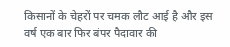किसानों के चेहरों पर चमक लौट आई है और इस वर्ष एक बार फिर बंपर पैदावार की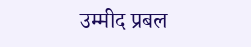उम्मीद प्रबल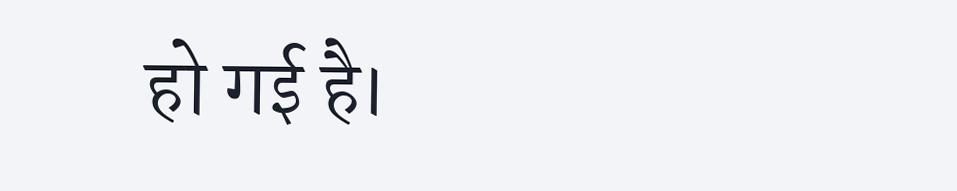हो गई है।